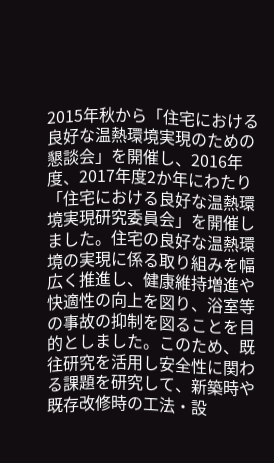2015年秋から「住宅における良好な温熱環境実現のための懇談会」を開催し、2016年度、2017年度2か年にわたり「住宅における良好な温熱環境実現研究委員会」を開催しました。住宅の良好な温熱環境の実現に係る取り組みを幅広く推進し、健康維持増進や快適性の向上を図り、浴室等の事故の抑制を図ることを目的としました。このため、既往研究を活用し安全性に関わる課題を研究して、新築時や既存改修時の工法・設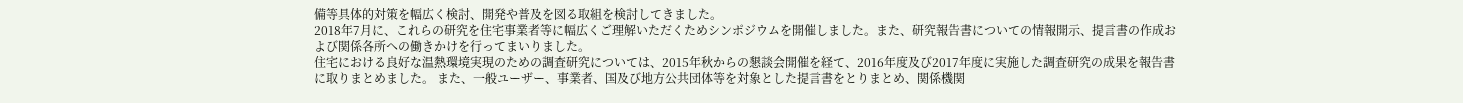備等具体的対策を幅広く検討、開発や普及を図る取組を検討してきました。
2018年7月に、これらの研究を住宅事業者等に幅広くご理解いただくためシンポジウムを開催しました。また、研究報告書についての情報開示、提言書の作成および関係各所への働きかけを行ってまいりました。
住宅における良好な温熱環境実現のための調査研究については、2015年秋からの懇談会開催を経て、2016年度及び2017年度に実施した調査研究の成果を報告書に取りまとめました。 また、一般ユーザー、事業者、国及び地方公共団体等を対象とした提言書をとりまとめ、関係機関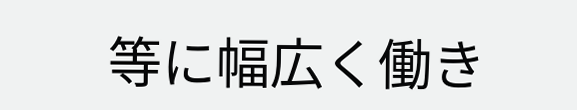等に幅広く働き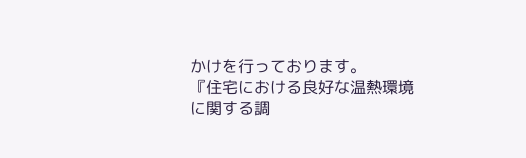かけを行っております。
『住宅における良好な温熱環境に関する調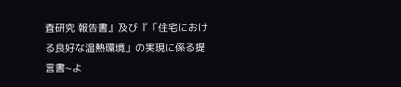査研究 報告書』及び『「住宅における良好な温熱環境」の実現に係る提言書~よ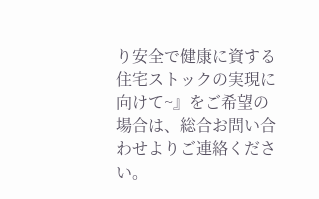り安全で健康に資する住宅ストックの実現に向けて~』をご希望の場合は、総合お問い合わせよりご連絡ください。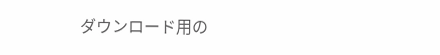ダウンロード用の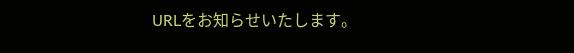URLをお知らせいたします。